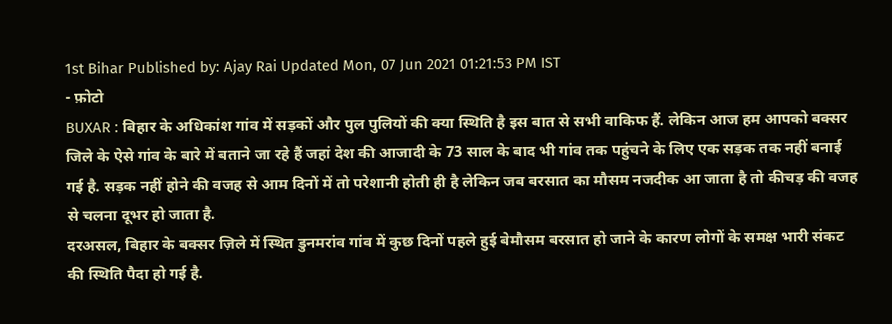1st Bihar Published by: Ajay Rai Updated Mon, 07 Jun 2021 01:21:53 PM IST
- फ़ोटो
BUXAR : बिहार के अधिकांश गांव में सड़कों और पुल पुलियों की क्या स्थिति है इस बात से सभी वाकिफ हैं. लेकिन आज हम आपको बक्सर जिले के ऐसे गांव के बारे में बताने जा रहे हैं जहां देश की आजादी के 73 साल के बाद भी गांव तक पहुंचने के लिए एक सड़क तक नहीं बनाई गई है. सड़क नहीं होने की वजह से आम दिनों में तो परेशानी होती ही है लेकिन जब बरसात का मौसम नजदीक आ जाता है तो कीचड़ की वजह से चलना दूभर हो जाता है.
दरअसल, बिहार के बक्सर ज़िले में स्थित डुनमरांव गांव में कुछ दिनों पहले हुई बेमौसम बरसात हो जाने के कारण लोगों के समक्ष भारी संकट की स्थिति पैदा हो गई है.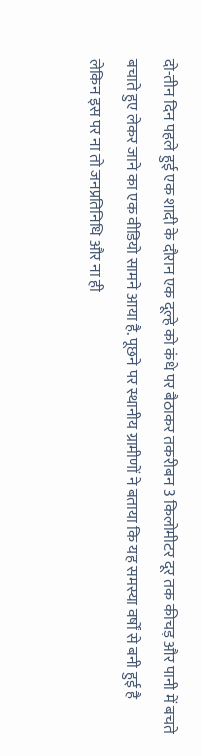दो-तीन दिन पहले हुई एक शादी के दौरान एक दूल्हे को कंधे पर बैठाकर तकरीबन 3 किलोमीटर दूर तक कीचड़ और पानी में बचते बचाते हुए लेकर जाने का एक वीडियो सामने आया है. पूछने पर स्थानीय ग्रामीणों ने बताया कि यह समस्या वर्षों से बनी हुई है लेकिन इस पर ना तो जनप्रतिनिधि और ना ही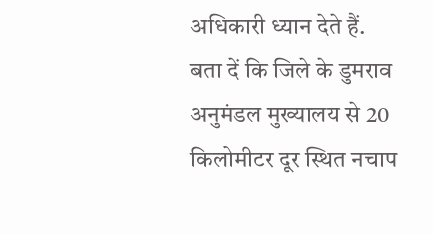अधिकारी ध्यान देते हैं.
बता दें कि जिले के डुमराव अनुमंडल मुख्यालय से 20 किलोमीटर दूर स्थित नचाप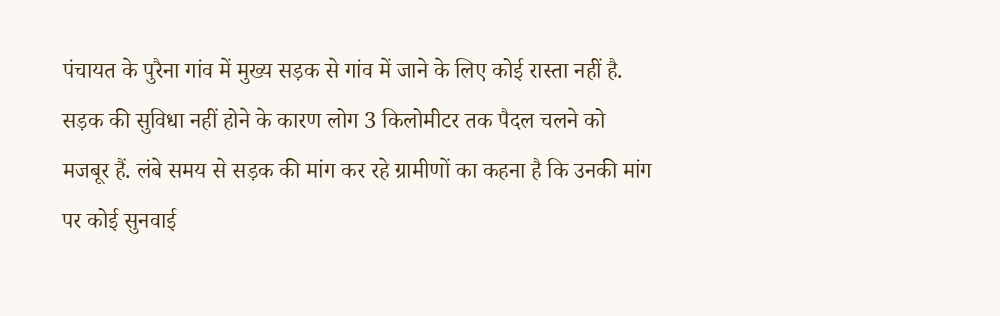पंचायत के पुरैना गांव में मुख्य सड़क से गांव में जाने के लिए कोई रास्ता नहीं है. सड़क की सुविधा नहीं होने के कारण लोग 3 किलोमीटर तक पैदल चलने को मजबूर हैं. लंबे समय से सड़क की मांग कर रहे ग्रामीणों का कहना है कि उनकी मांग पर कोई सुनवाई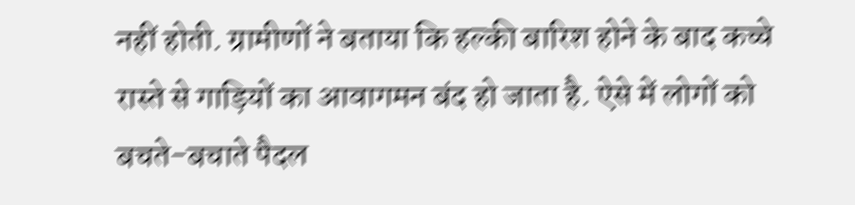नहीं होती. ग्रामीणों ने बताया कि हल्की बारिश होने के बाद कच्चे रास्ते से गाड़ियों का आवागमन बंद हो जाता है. ऐसे में लोगों को बचते-बचाते पैदल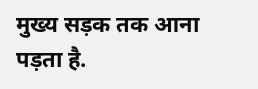मुख्य सड़क तक आना पड़ता है.